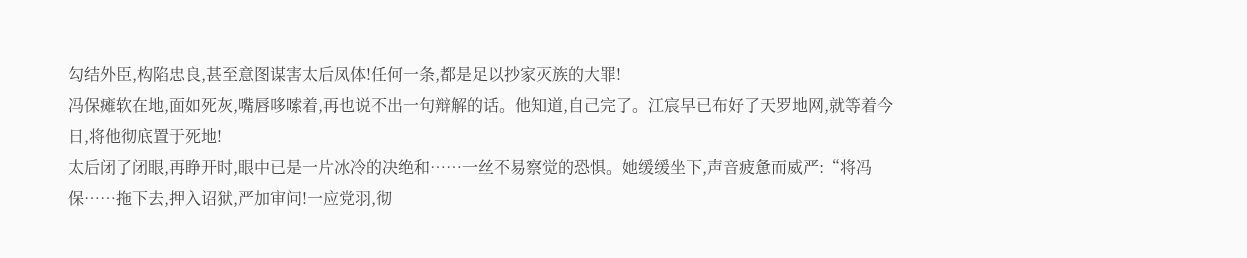勾结外臣,构陷忠良,甚至意图谋害太后凤体!任何一条,都是足以抄家灭族的大罪!
冯保瘫软在地,面如死灰,嘴唇哆嗦着,再也说不出一句辩解的话。他知道,自己完了。江宸早已布好了天罗地网,就等着今日,将他彻底置于死地!
太后闭了闭眼,再睁开时,眼中已是一片冰冷的决绝和……一丝不易察觉的恐惧。她缓缓坐下,声音疲惫而威严:“将冯保……拖下去,押入诏狱,严加审问!一应党羽,彻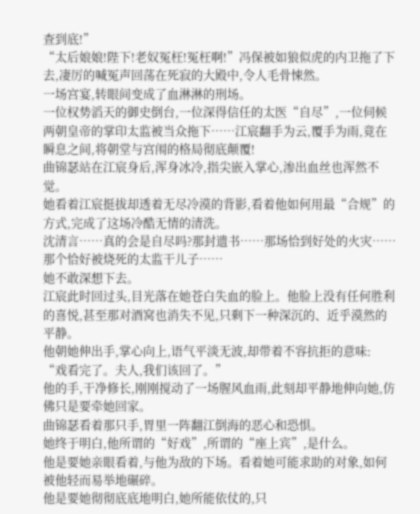查到底!”
“太后娘娘!陛下!老奴冤枉!冤枉啊!”冯保被如狼似虎的内卫拖了下去,凄厉的喊冤声回荡在死寂的大殿中,令人毛骨悚然。
一场宫宴,转眼间变成了血淋淋的刑场。
一位权势滔天的御史倒台,一位深得信任的太医“自尽”,一位伺候两朝皇帝的掌印太监被当众拖下……江宸翻手为云,覆手为雨,竟在瞬息之间,将朝堂与宫闱的格局彻底颠覆!
曲锦瑟站在江宸身后,浑身冰冷,指尖嵌入掌心,渗出血丝也浑然不觉。
她看着江宸挺拔却透着无尽冷漠的背影,看着他如何用最“合规”的方式,完成了这场冷酷无情的清洗。
沈清言……真的会是自尽吗?那封遗书……那场恰到好处的火灾……那个恰好被烧死的太监干儿子……
她不敢深想下去。
江宸此时回过头,目光落在她苍白失血的脸上。他脸上没有任何胜利的喜悦,甚至那对酒窝也消失不见,只剩下一种深沉的、近乎漠然的平静。
他朝她伸出手,掌心向上,语气平淡无波,却带着不容抗拒的意味:
“戏看完了。夫人,我们该回了。”
他的手,干净修长,刚刚搅动了一场腥风血雨,此刻却平静地伸向她,仿佛只是要牵她回家。
曲锦瑟看着那只手,胃里一阵翻江倒海的恶心和恐惧。
她终于明白,他所谓的“好戏”,所谓的“座上宾”,是什么。
他是要她亲眼看着,与他为敌的下场。看着她可能求助的对象,如何被他轻而易举地碾碎。
他是要她彻彻底底地明白,她所能依仗的,只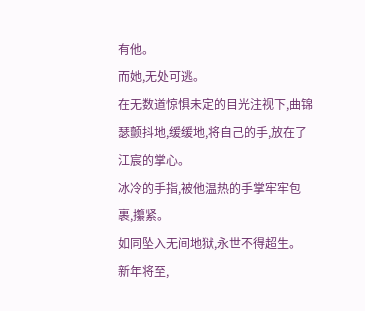有他。
而她,无处可逃。
在无数道惊惧未定的目光注视下,曲锦瑟颤抖地,缓缓地,将自己的手,放在了江宸的掌心。
冰冷的手指,被他温热的手掌牢牢包裹,攥紧。
如同坠入无间地狱,永世不得超生。
新年将至,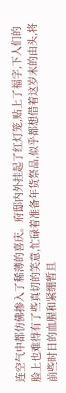连空气中都仿佛掺入了稀薄的喜庆。府邸内外挂起了红灯笼,贴上了福字,下人们的脸上也难得有了些真切的笑意,忙碌着准备年货祭品,似乎都想借着这岁末的由头,将前些时日的血腥和紧绷暂且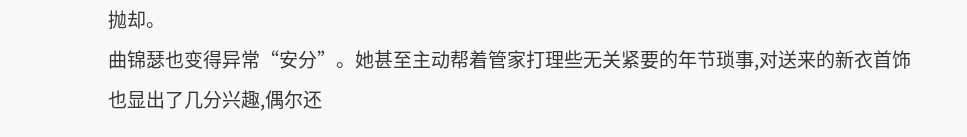抛却。
曲锦瑟也变得异常“安分”。她甚至主动帮着管家打理些无关紧要的年节琐事,对送来的新衣首饰也显出了几分兴趣,偶尔还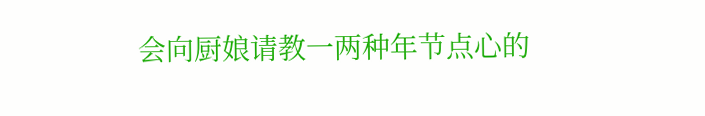会向厨娘请教一两种年节点心的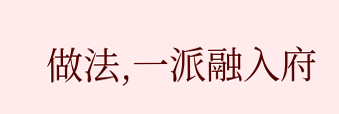做法,一派融入府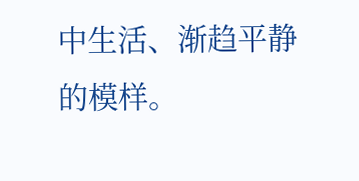中生活、渐趋平静的模样。